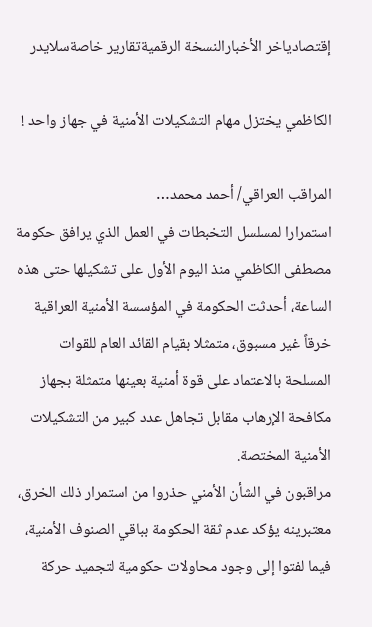إقتصادياخر الأخبارالنسخة الرقميةتقارير خاصةسلايدر

الكاظمي يختزل مهام التشكيلات الأمنية في جهاز واحد !

المراقب العراقي/ أحمد محمد…
استمرارا لمسلسل التخبطات في العمل الذي يرافق حكومة مصطفى الكاظمي منذ اليوم الأول على تشكيلها حتى هذه الساعة، أحدثت الحكومة في المؤسسة الأمنية العراقية خرقاً غير مسبوق، متمثلا بقيام القائد العام للقوات المسلحة بالاعتماد على قوة أمنية بعينها متمثلة بجهاز مكافحة الإرهاب مقابل تجاهل عدد كبير من التشكيلات الأمنية المختصة.
مراقبون في الشأن الأمني حذروا من استمرار ذلك الخرق، معتبرينه يؤكد عدم ثقة الحكومة بباقي الصنوف الأمنية، فيما لفتوا إلى وجود محاولات حكومية لتجميد حركة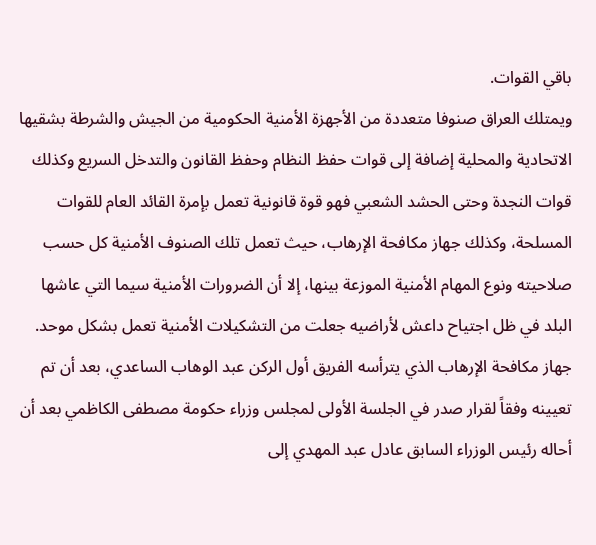باقي القوات.
ويمتلك العراق صنوفا متعددة من الأجهزة الأمنية الحكومية من الجيش والشرطة بشقيها الاتحادية والمحلية إضافة إلى قوات حفظ النظام وحفظ القانون والتدخل السريع وكذلك قوات النجدة وحتى الحشد الشعبي فهو قوة قانونية تعمل بإمرة القائد العام للقوات المسلحة، وكذلك جهاز مكافحة الإرهاب، حيث تعمل تلك الصنوف الأمنية كل حسب صلاحيته ونوع المهام الأمنية الموزعة بينها، إلا أن الضرورات الأمنية سيما التي عاشها البلد في ظل اجتياح داعش لأراضيه جعلت من التشكيلات الأمنية تعمل بشكل موحد.
جهاز مكافحة الإرهاب الذي يترأسه الفريق أول الركن عبد الوهاب الساعدي، بعد أن تم تعيينه وفقاً لقرار صدر في الجلسة الأولى لمجلس وزراء حكومة مصطفى الكاظمي بعد أن أحاله رئيس الوزراء السابق عادل عبد المهدي إلى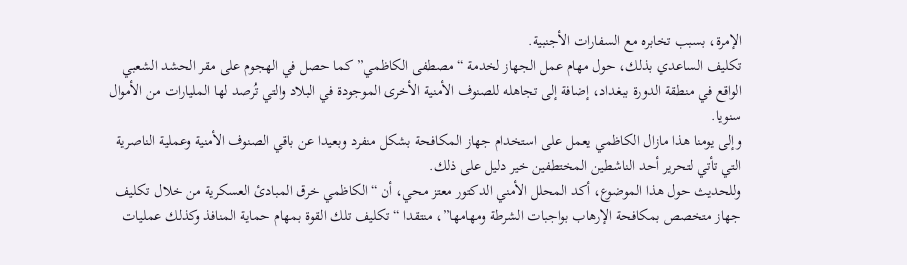الإمرة، بسبب تخابره مع السفارات الأجنبية.
تكليف الساعدي بذلك، حول مهام عمل الجهاز لخدمة “مصطفى الكاظمي” كما حصل في الهجوم على مقر الحشد الشعبي الواقع في منطقة الدورة ببغداد، إضافة إلى تجاهله للصنوف الأمنية الأخرى الموجودة في البلاد والتي تُرصد لها المليارات من الأموال سنويا.
وإلى يومنا هذا مازال الكاظمي يعمل على استخدام جهاز المكافحة بشكل منفرد وبعيدا عن باقي الصنوف الأمنية وعملية الناصرية التي تأتي لتحرير أحد الناشطين المختطفين خير دليل على ذلك.
وللحديث حول هذا الموضوع، أكد المحلل الأمني الدكتور معتز محي، أن “الكاظمي خرق المبادئ العسكرية من خلال تكليف جهاز متخصص بمكافحة الإرهاب بواجبات الشرطة ومهامها”، منتقدا “تكليف تلك القوة بمهام حماية المنافذ وكذلك عمليات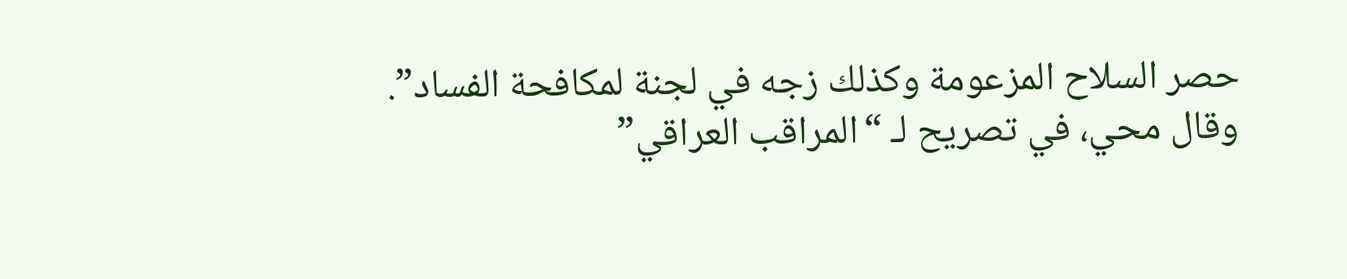حصر السلاح المزعومة وكذلك زجه في لجنة لمكافحة الفساد”.
وقال محي، في تصريح لـ “المراقب العراقي”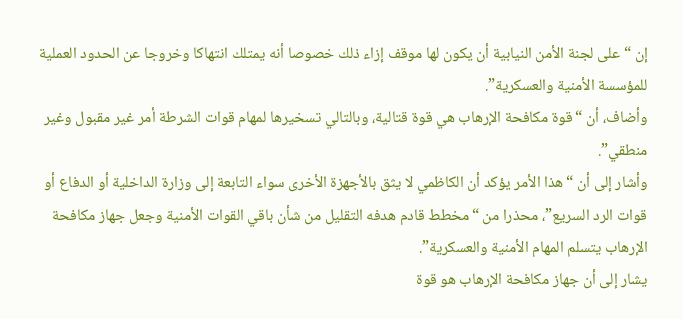إن “على لجنة الأمن النيابية أن يكون لها موقف إزاء ذلك خصوصا أنه يمتلك انتهاكا وخروجا عن الحدود العملية للمؤسسة الأمنية والعسكرية”.
وأضاف، أن “قوة مكافحة الإرهاب هي قوة قتالية، وبالتالي تسخيرها لمهام قوات الشرطة أمر غير مقبول وغير منطقي”.
وأشار إلى أن “هذا الأمر يؤكد أن الكاظمي لا يثق بالأجهزة الأخرى سواء التابعة إلى وزارة الداخلية أو الدفاع أو قوات الرد السريع”، محذرا من “مخطط قادم هدفه التقليل من شأن باقي القوات الأمنية وجعل جهاز مكافحة الإرهاب يتسلم المهام الأمنية والعسكرية”.
يشار إلى أن جهاز مكافحة الإرهاب هو قوة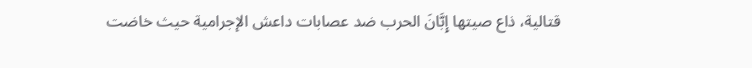قتالية، ذاع صيتها إِبَّانَ الحرب ضد عصابات داعش الإجرامية حيث خاضت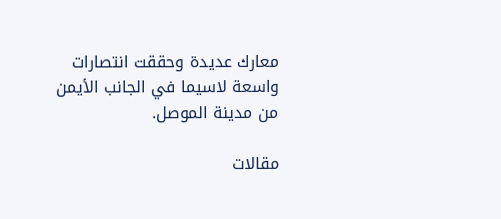معارك عديدة وحققت انتصارات واسعة لاسيما في الجانب الأيمن من مدينة الموصل.

مقالات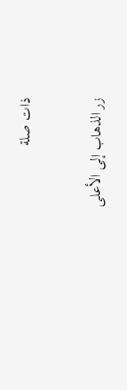ذات صلة

زر الذهاب إلى الأعلى